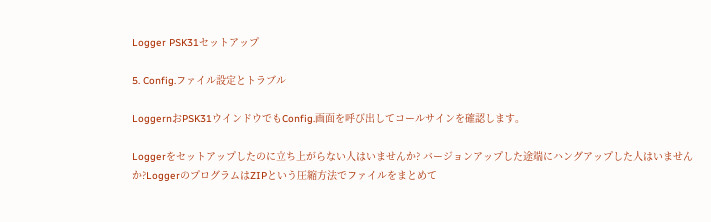Logger PSK31セットアップ

5. Config.ファイル設定とトラブル

LoggernおPSK31ウインドウでもConfig.画面を呼び出してコールサインを確認します。

Loggerをセットアップしたのに立ち上がらない人はいませんか? バージョンアップした途端にハングアップした人はいませんか?LoggerのプログラムはZIPという圧縮方法でファイルをまとめて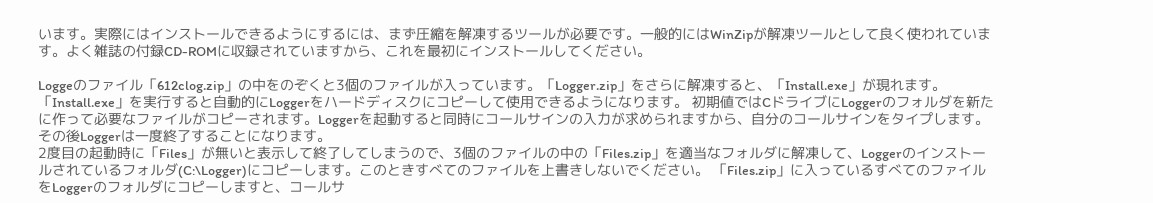います。実際にはインストールできるようにするには、まず圧縮を解凍するツールが必要です。一般的にはWinZipが解凍ツールとして良く使われています。よく雑誌の付録CD-ROMに収録されていますから、これを最初にインストールしてください。

Loggeのファイル「612clog.zip」の中をのぞくと3個のファイルが入っています。「Logger.zip」をさらに解凍すると、「Install.exe」が現れます。「Install.exe」を実行すると自動的にLoggerをハードディスクにコピーして使用できるようになります。 初期値ではCドライブにLoggerのフォルダを新たに作って必要なファイルがコピーされます。Loggerを起動すると同時にコールサインの入力が求められますから、自分のコールサインをタイプします。その後Loggerは一度終了することになります。
2度目の起動時に「Files」が無いと表示して終了してしまうので、3個のファイルの中の「Files.zip」を適当なフォルダに解凍して、Loggerのインストールされているフォルダ(C:\Logger)にコピーします。このときすべてのファイルを上書きしないでください。 「Files.zip」に入っているすべてのファイルをLoggerのフォルダにコピーしますと、コールサ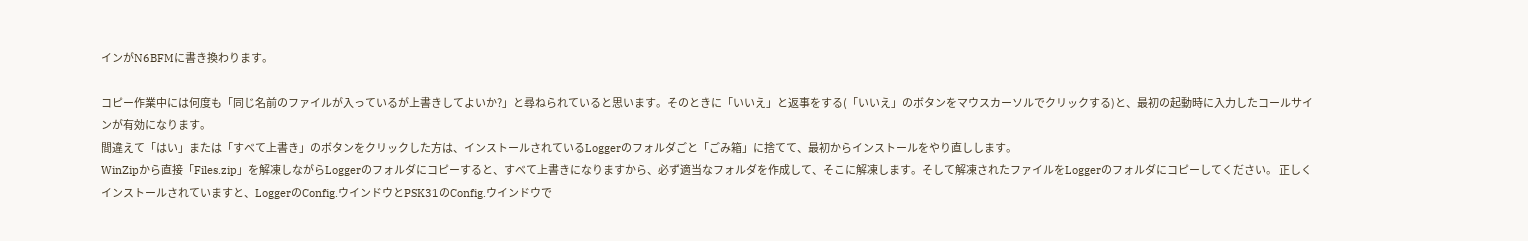インがN6BFMに書き換わります。

コピー作業中には何度も「同じ名前のファイルが入っているが上書きしてよいか?」と尋ねられていると思います。そのときに「いいえ」と返事をする(「いいえ」のボタンをマウスカーソルでクリックする)と、最初の起動時に入力したコールサインが有効になります。
間違えて「はい」または「すべて上書き」のボタンをクリックした方は、インストールされているLoggerのフォルダごと「ごみ箱」に捨てて、最初からインストールをやり直しします。
WinZipから直接「Files.zip」を解凍しながらLoggerのフォルダにコピーすると、すべて上書きになりますから、必ず適当なフォルダを作成して、そこに解凍します。そして解凍されたファイルをLoggerのフォルダにコピーしてください。 正しくインストールされていますと、LoggerのConfig.ウインドウとPSK31のConfig.ウインドウで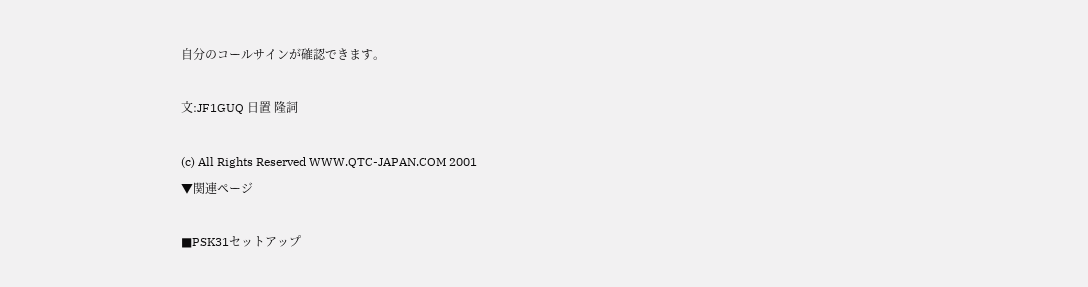自分のコールサインが確認できます。

文:JF1GUQ 日置 隆詞

(c) All Rights Reserved WWW.QTC-JAPAN.COM 2001
▼関連ページ

■PSK31セットアップ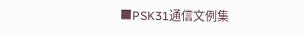■PSK31通信文例集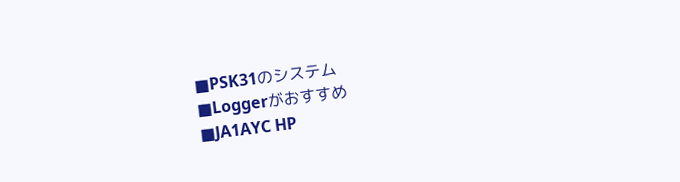■PSK31のシステム
■Loggerがおすすめ
■JA1AYC HP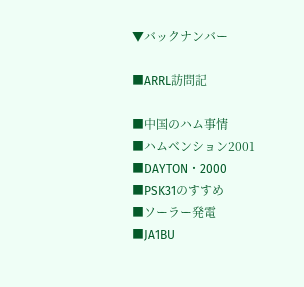▼バックナンバー

■ARRL訪問記

■中国のハム事情
■ハムベンション2001
■DAYTON・2000
■PSK31のすすめ
■ソーラー発電
■JA1BU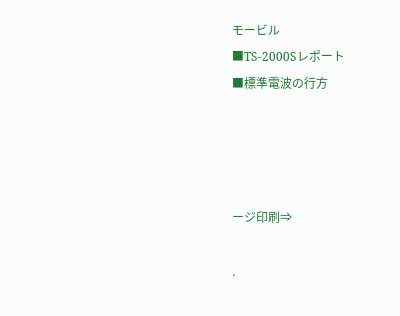モービル
■TS-2000Sレポート
■標準電波の行方




ージ印刷⇒

.